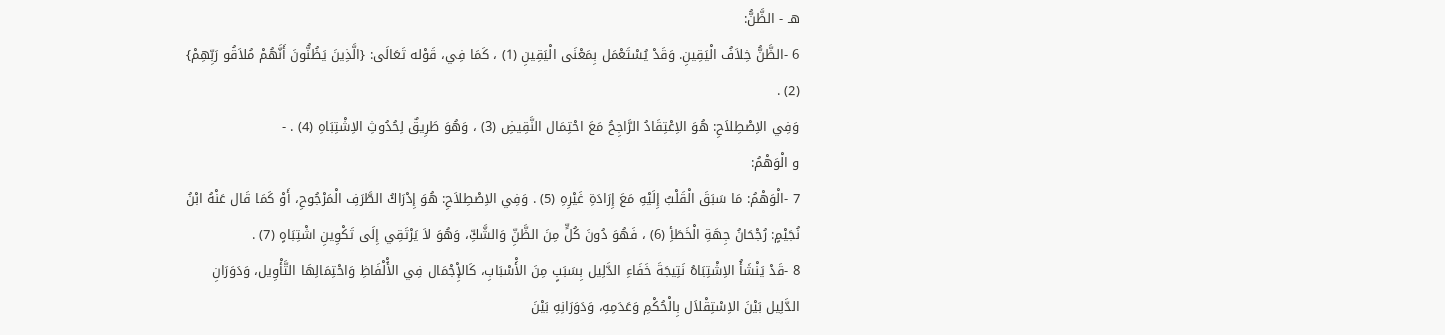هـ - الظَّنُّ:
6 -الظَّنُّ خِلاَفُ الْيَقِينِ. وَقَدْ يُسْتَعْمَل بِمَعْنَى الْيَقِينِ (1) ، كَمَا فِي، قَوْله تَعَالَى: {الَّذِينَ يَظُنُّونَ أَنَّهُمْ مُلاَقُو رَبِّهِمْ} (2) .
وَفِي الاِصْطِلاَحِ: هُوَ الاِعْتِقَادُ الرَّاجِحُ مَعَ احْتِمَال النَّقِيضِ (3) ، وَهُوَ طَرِيقٌ لِحُدُوثِ الاِشْتِبَاهِ (4) . -
و الْوَهْمُ:
7 -الْوَهْمُ: مَا سَبَقَ الْقَلْبُ إِلَيْهِ مَعَ إِرَادَةِ غَيْرِهِ (5) . وَفِي الاِصْطِلاَحِ: هُوَ إِدْرَاكُ الطَّرَفِ الْمَرْجُوحِ، أَوْ كَمَا قَال عَنْهُ ابْنُ نُجَيْمٍ: رُجْحَانُ جِهَةِ الْخَطَأِ (6) ، فَهُوَ دُونَ كُلٍّ مِنَ الظَّنِّ وَالشَّكِّ، وَهُوَ لاَ يَرْتَقِي إِلَى تَكْوِينِ اشْتِبَاهٍ (7) .
8 -قَدْ يَنْشَأُ الاِشْتِبَاهُ نَتِيجَةَ خَفَاءِ الدَّلِيل بِسَبَبٍ مِنَ الأَْسْبَابِ، كَالإِْجْمَال فِي الأَْلْفَاظِ وَاحْتِمَالِهَا التَّأْوِيل، وَدَوَرَانِ الدَّلِيل بَيْنَ الاِسْتِقْلاَل بِالْحُكْمِ وَعَدَمِهِ، وَدَوَرَانِهِ بَيْنَ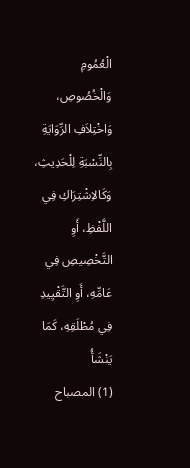الْعُمُومِ وَالْخُصُوصِ، وَاخْتِلاَفِ الرِّوَايَةِ بِالنِّسْبَةِ لِلْحَدِيثِ، وَكَالاِشْتِرَاكِ فِي اللَّفْظِ، أَوِ التَّخْصِيصِ فِي عَامِّهِ، أَوِ التَّقْيِيدِ فِي مُطْلَقِهِ، كَمَا يَنْشَأُ
(1) المصباح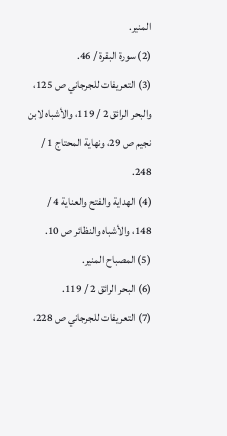المنير.
(2) سورة البقرة / 46.
(3) التعريفات للجرجاني ص 125، والبحر الرائق 2 / 119، والأشباه لابن نجيم ص 29، ونهاية المحتاج 1 / 248.
(4) الهداية والفتح والعناية 4 / 148، والأشباه والنظائر ص 10.
(5) المصباح المنير.
(6) البحر الرائق 2 / 119.
(7) التعريفات للجرجاني ص 228،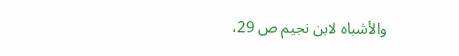والأشباه لابن نجيم ص 29،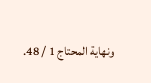ونهاية المحتاج 1 / 48.